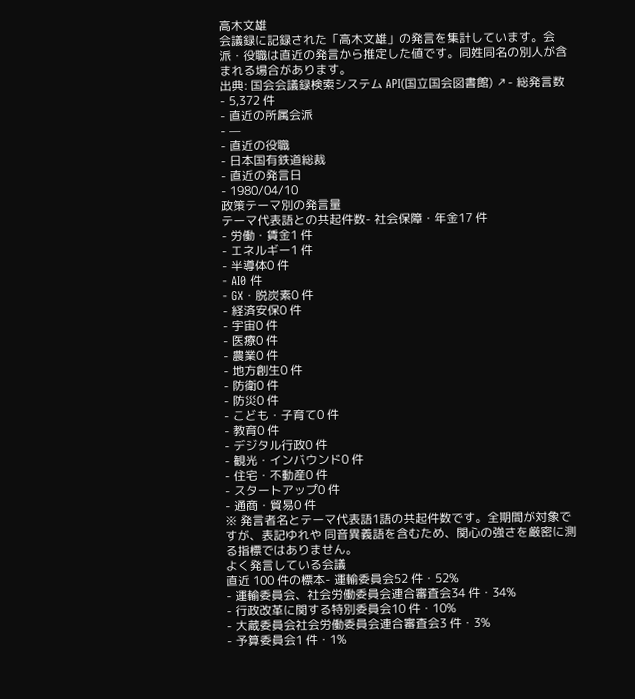高木文雄
会議録に記録された「高木文雄」の発言を集計しています。会派・役職は直近の発言から推定した値です。同姓同名の別人が含まれる場合があります。
出典: 国会会議録検索システム API(国立国会図書館) ↗- 総発言数
- 5,372 件
- 直近の所属会派
- —
- 直近の役職
- 日本国有鉄道総裁
- 直近の発言日
- 1980/04/10
政策テーマ別の発言量
テーマ代表語との共起件数- 社会保障・年金17 件
- 労働・賃金1 件
- エネルギー1 件
- 半導体0 件
- AI0 件
- GX・脱炭素0 件
- 経済安保0 件
- 宇宙0 件
- 医療0 件
- 農業0 件
- 地方創生0 件
- 防衛0 件
- 防災0 件
- こども・子育て0 件
- 教育0 件
- デジタル行政0 件
- 観光・インバウンド0 件
- 住宅・不動産0 件
- スタートアップ0 件
- 通商・貿易0 件
※ 発言者名とテーマ代表語1語の共起件数です。全期間が対象ですが、表記ゆれや 同音異義語を含むため、関心の強さを厳密に測る指標ではありません。
よく発言している会議
直近 100 件の標本- 運輸委員会52 件・52%
- 運輸委員会、社会労働委員会連合審査会34 件・34%
- 行政改革に関する特別委員会10 件・10%
- 大蔵委員会社会労働委員会連合審査会3 件・3%
- 予算委員会1 件・1%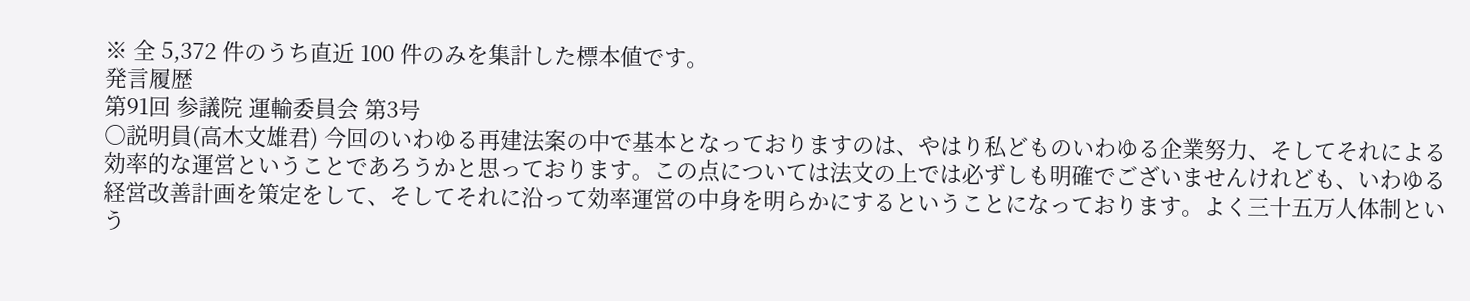※ 全 5,372 件のうち直近 100 件のみを集計した標本値です。
発言履歴
第91回 参議院 運輸委員会 第3号
○説明員(高木文雄君) 今回のいわゆる再建法案の中で基本となっておりますのは、やはり私どものいわゆる企業努力、そしてそれによる効率的な運営ということであろうかと思っております。この点については法文の上では必ずしも明確でございませんけれども、いわゆる経営改善計画を策定をして、そしてそれに沿って効率運営の中身を明らかにするということになっております。よく三十五万人体制という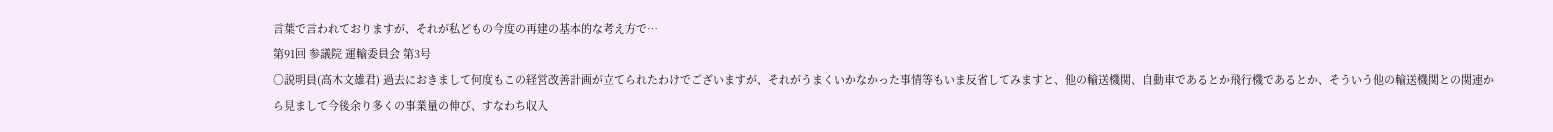言葉で言われておりますが、それが私どもの今度の再建の基本的な考え方で…
第91回 参議院 運輸委員会 第3号
○説明員(高木文雄君) 過去におきまして何度もこの経営改善計画が立てられたわけでございますが、それがうまくいかなかった事情等もいま反省してみますと、他の輸送機関、自動車であるとか飛行機であるとか、そういう他の輸送機関との関連から見まして今後余り多くの事業量の伸び、すなわち収入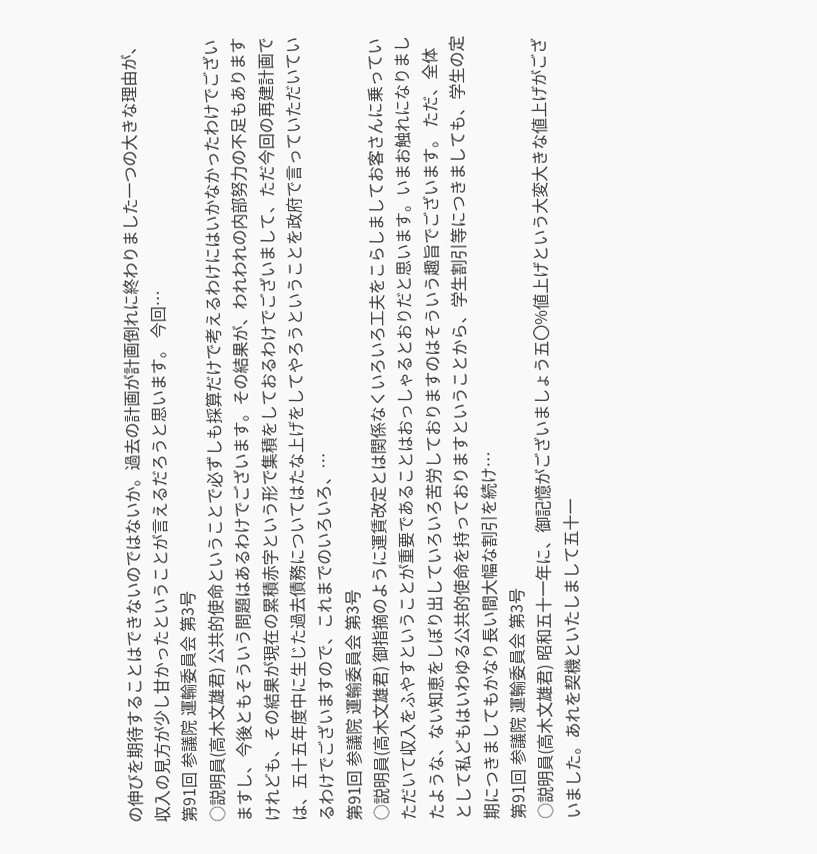の伸びを期待することはできないのではないか。過去の計画が計画倒れに終わりました一つの大きな理由が、収入の見方が少し甘かったということが言えるだろうと思います。 今回…
第91回 参議院 運輸委員会 第3号
○説明員(高木文雄君) 公共的使命ということで必ずしも採算だけで考えるわけにはいかなかったわけでございますし、今後ともそういう問題はあるわけでございます。その結果が、われわれの内部努力の不足もありますけれども、その結果が現在の累積赤字という形で集積をしておるわけでございまして、ただ今回の再建計画では、五十五年度中に生じた過去債務についてはたな上げをしてやろうということを政府で言っていただいているわけでございますので、これまでのいろいろ、…
第91回 参議院 運輸委員会 第3号
○説明員(高木文雄君) 御指摘のように運賃改定とは関係なくいろいろ工夫をこらしましてお客さんに乗っていただいて収入をふやすということが重要であることはおっしゃるとおりだと思います。いまお触れになりましたような、ない知恵をしぼり出していろいろ苦労しておりますのはそういう趣旨でございます。 ただ、全体として私どもはいわゆる公共的使命を持っておりますということから、学生割引等につきましても、学生の定期につきましてもかなり長い間大幅な割引を続け…
第91回 参議院 運輸委員会 第3号
○説明員(高木文雄君) 昭和五十一年に、御記憶がございましょう五〇%値上げという大変大きな値上げがございました。あれを契機といたしまして五十一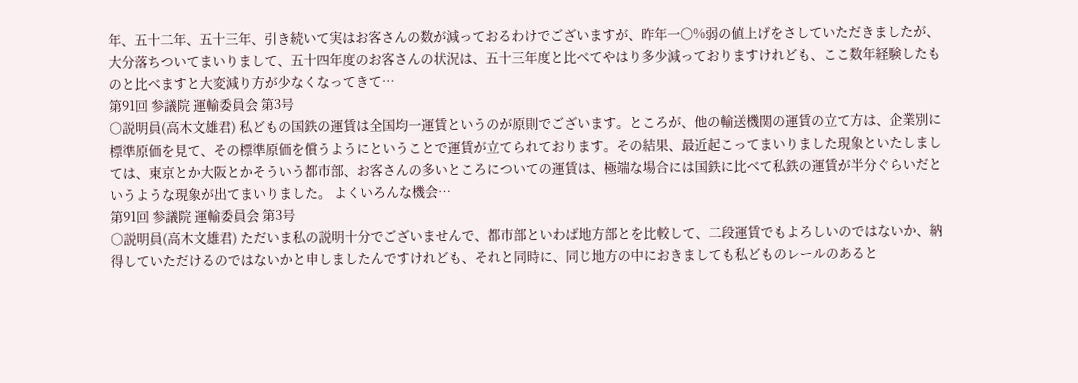年、五十二年、五十三年、引き続いて実はお客さんの数が減っておるわけでございますが、昨年一〇%弱の値上げをさしていただきましたが、大分落ちついてまいりまして、五十四年度のお客さんの状況は、五十三年度と比べてやはり多少減っておりますけれども、ここ数年経験したものと比べますと大変減り方が少なくなってきて…
第91回 参議院 運輸委員会 第3号
○説明員(高木文雄君) 私どもの国鉄の運賃は全国均一運賃というのが原則でございます。ところが、他の輸送機関の運賃の立て方は、企業別に標準原価を見て、その標準原価を償うようにということで運賃が立てられております。その結果、最近起こってまいりました現象といたしましては、東京とか大阪とかそういう都市部、お客さんの多いところについての運賃は、極端な場合には国鉄に比べて私鉄の運賃が半分ぐらいだというような現象が出てまいりました。 よくいろんな機会…
第91回 参議院 運輸委員会 第3号
○説明員(高木文雄君) ただいま私の説明十分でございませんで、都市部といわば地方部とを比較して、二段運賃でもよろしいのではないか、納得していただけるのではないかと申しましたんですけれども、それと同時に、同じ地方の中におきましても私どものレールのあると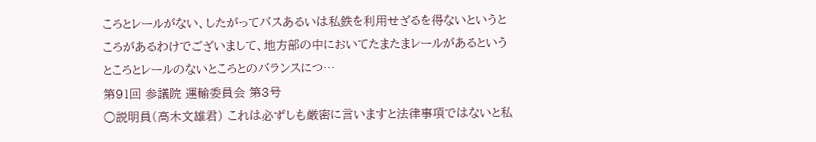ころとレールがない、したがってバスあるいは私鉄を利用せざるを得ないというところがあるわけでございまして、地方部の中においてたまたまレールがあるというところとレールのないところとのバランスにつ…
第91回 参議院 運輸委員会 第3号
○説明員(高木文雄君) これは必ずしも厳密に言いますと法律事項ではないと私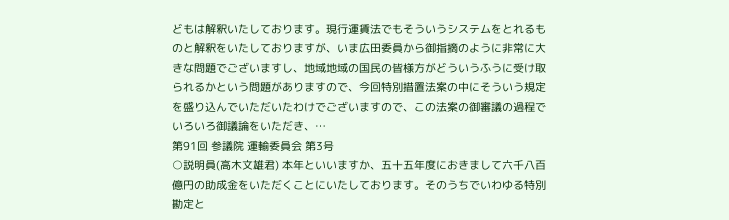どもは解釈いたしております。現行運賃法でもそういうシステムをとれるものと解釈をいたしておりますが、いま広田委員から御指摘のように非常に大きな問題でございますし、地域地域の国民の皆様方がどういうふうに受け取られるかという問題がありますので、今回特別措置法案の中にそういう規定を盛り込んでいただいたわけでございますので、この法案の御審議の過程でいろいろ御議論をいただき、…
第91回 参議院 運輸委員会 第3号
○説明員(高木文雄君) 本年といいますか、五十五年度におきまして六千八百億円の助成金をいただくことにいたしております。そのうちでいわゆる特別勘定と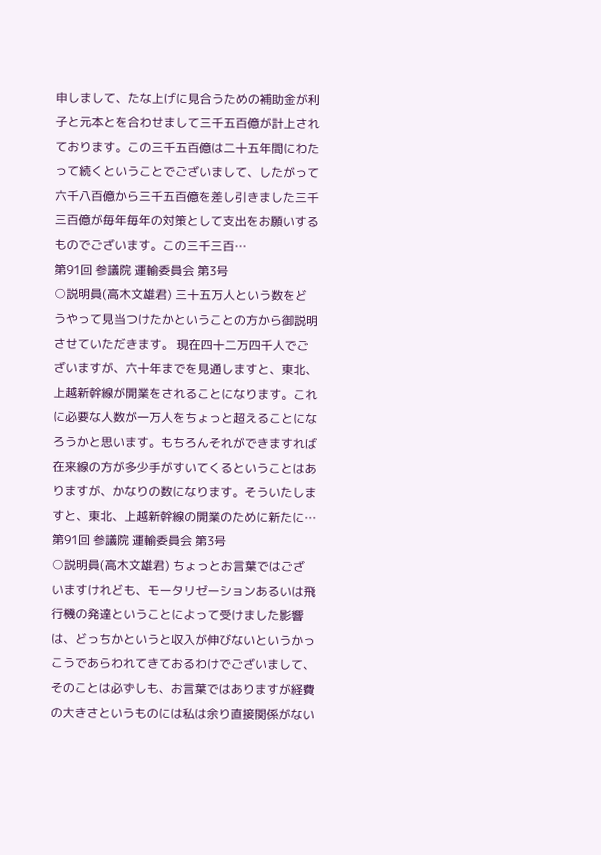申しまして、たな上げに見合うための補助金が利子と元本とを合わせまして三千五百億が計上されております。この三千五百億は二十五年間にわたって続くということでございまして、したがって六千八百億から三千五百億を差し引きました三千三百億が毎年毎年の対策として支出をお願いするものでございます。この三千三百…
第91回 参議院 運輸委員会 第3号
○説明員(高木文雄君) 三十五万人という数をどうやって見当つけたかということの方から御説明させていただきます。 現在四十二万四千人でございますが、六十年までを見通しますと、東北、上越新幹線が開業をされることになります。これに必要な人数が一万人をちょっと超えることになろうかと思います。もちろんそれができますれば在来線の方が多少手がすいてくるということはありますが、かなりの数になります。そういたしますと、東北、上越新幹線の開業のために新たに…
第91回 参議院 運輸委員会 第3号
○説明員(高木文雄君) ちょっとお言葉ではございますけれども、モータリゼーションあるいは飛行機の発達ということによって受けました影響は、どっちかというと収入が伸びないというかっこうであらわれてきておるわけでございまして、そのことは必ずしも、お言葉ではありますが経費の大きさというものには私は余り直接関係がない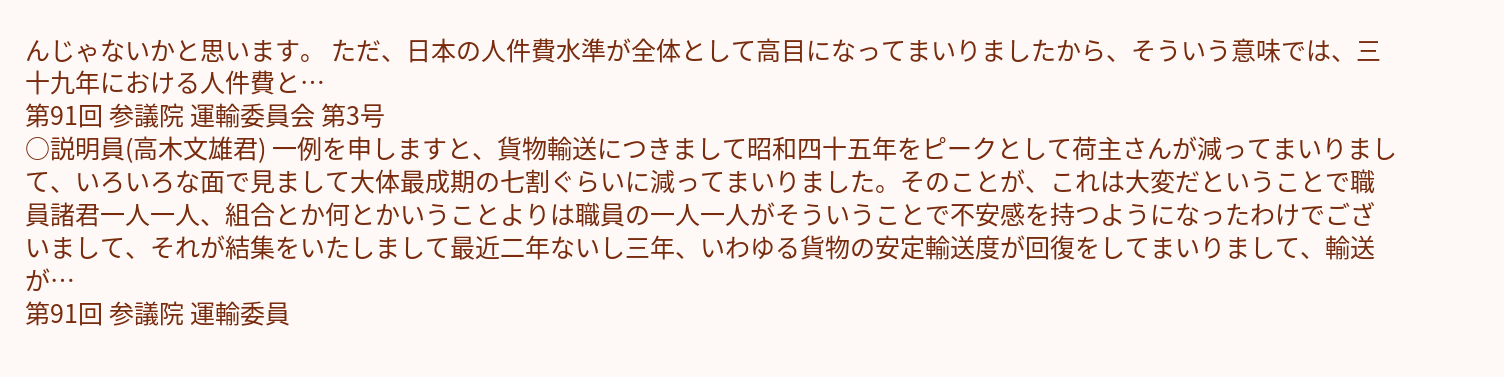んじゃないかと思います。 ただ、日本の人件費水準が全体として高目になってまいりましたから、そういう意味では、三十九年における人件費と…
第91回 参議院 運輸委員会 第3号
○説明員(高木文雄君) 一例を申しますと、貨物輸送につきまして昭和四十五年をピークとして荷主さんが減ってまいりまして、いろいろな面で見まして大体最成期の七割ぐらいに減ってまいりました。そのことが、これは大変だということで職員諸君一人一人、組合とか何とかいうことよりは職員の一人一人がそういうことで不安感を持つようになったわけでございまして、それが結集をいたしまして最近二年ないし三年、いわゆる貨物の安定輸送度が回復をしてまいりまして、輸送が…
第91回 参議院 運輸委員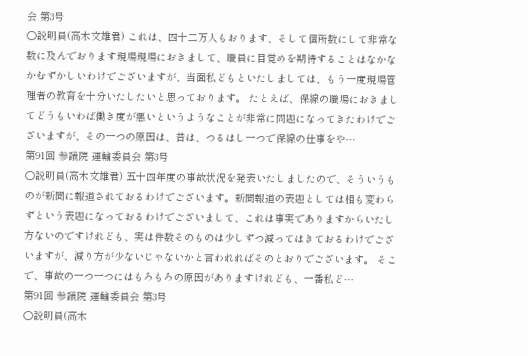会 第3号
○説明員(高木文雄君) これは、四十二万人もおります、そして個所数にして非常な数に及んでおります現場現場におきまして、職員に目覚めを期待することはなかなかむずかしいわけでございますが、当面私どもといたしましては、もう一度現場管理者の教育を十分いたしたいと思っております。 たとえば、保線の職場におきましてどうもいわば働き度が悪いというようなことが非常に問題になってきたわけでございますが、その一つの原因は、昔は、つるはし一つで保線の仕事をや…
第91回 参議院 運輸委員会 第3号
○説明員(高木文雄君) 五十四年度の事故状況を発表いたしましたので、そういうものが新聞に報道されておるわけでございます。新聞報道の表題としては相も変わらずという表題になっておるわけでございまして、これは事実でありますからいたし方ないのですけれども、実は件数そのものは少しずつ減ってはきておるわけでございますが、減り方が少ないじゃないかと言われればそのとおりでございます。 そこで、事故の一つ一つにはもろもろの原因がありますけれども、一番私ど…
第91回 参議院 運輸委員会 第3号
○説明員(高木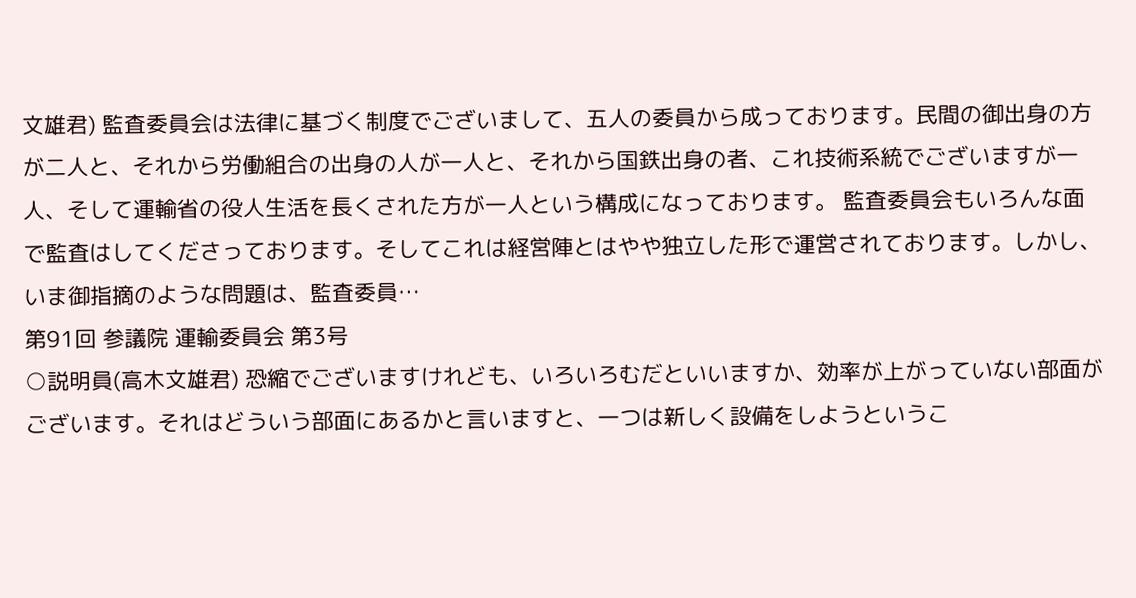文雄君) 監査委員会は法律に基づく制度でございまして、五人の委員から成っております。民間の御出身の方が二人と、それから労働組合の出身の人が一人と、それから国鉄出身の者、これ技術系統でございますが一人、そして運輸省の役人生活を長くされた方が一人という構成になっております。 監査委員会もいろんな面で監査はしてくださっております。そしてこれは経営陣とはやや独立した形で運営されております。しかし、いま御指摘のような問題は、監査委員…
第91回 参議院 運輸委員会 第3号
○説明員(高木文雄君) 恐縮でございますけれども、いろいろむだといいますか、効率が上がっていない部面がございます。それはどういう部面にあるかと言いますと、一つは新しく設備をしようというこ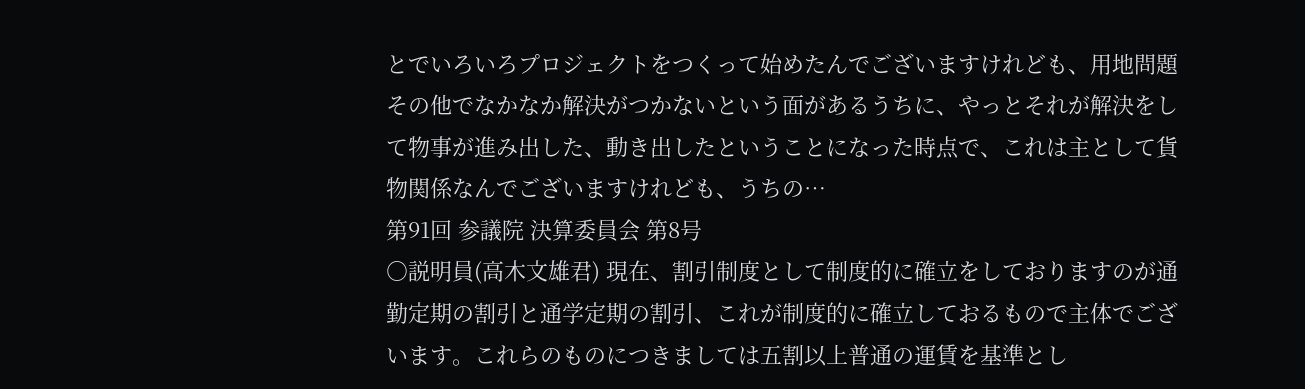とでいろいろプロジェクトをつくって始めたんでございますけれども、用地問題その他でなかなか解決がつかないという面があるうちに、やっとそれが解決をして物事が進み出した、動き出したということになった時点で、これは主として貨物関係なんでございますけれども、うちの…
第91回 参議院 決算委員会 第8号
○説明員(高木文雄君) 現在、割引制度として制度的に確立をしておりますのが通勤定期の割引と通学定期の割引、これが制度的に確立しておるもので主体でございます。これらのものにつきましては五割以上普通の運賃を基準とし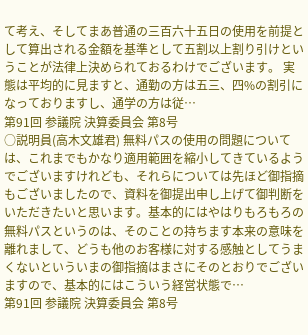て考え、そしてまあ普通の三百六十五日の使用を前提として算出される金額を基準として五割以上割り引けということが法律上決められておるわけでございます。 実態は平均的に見ますと、通勤の方は五三、四%の割引になっておりますし、通学の方は従…
第91回 参議院 決算委員会 第8号
○説明員(高木文雄君) 無料パスの使用の問題については、これまでもかなり適用範囲を縮小してきているようでございますけれども、それらについては先ほど御指摘もございましたので、資料を御提出申し上げて御判断をいただきたいと思います。基本的にはやはりもろもろの無料パスというのは、そのことの持ちます本来の意味を離れまして、どうも他のお客様に対する感触としてうまくないといういまの御指摘はまさにそのとおりでございますので、基本的にはこういう経営状態で…
第91回 参議院 決算委員会 第8号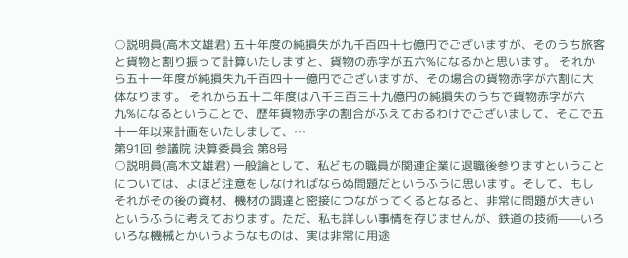○説明員(高木文雄君) 五十年度の純損失が九千百四十七億円でございますが、そのうち旅客と貨物と割り振って計算いたしますと、貨物の赤字が五六%になるかと思います。 それから五十一年度が純損失九千百四十一億円でございますが、その場合の貨物赤字が六割に大体なります。 それから五十二年度は八千三百三十九億円の純損失のうちで貨物赤字が六九%になるということで、歴年貨物赤字の割合がふえておるわけでございまして、そこで五十一年以来計画をいたしまして、…
第91回 参議院 決算委員会 第8号
○説明員(高木文雄君) 一般論として、私どもの職員が関連企業に退職後参りますということについては、よほど注意をしなければならぬ問題だというふうに思います。そして、もしそれがその後の資材、機材の調達と密接につながってくるとなると、非常に問題が大きいというふうに考えております。ただ、私も詳しい事情を存じませんが、鉄道の技術——いろいろな機械とかいうようなものは、実は非常に用途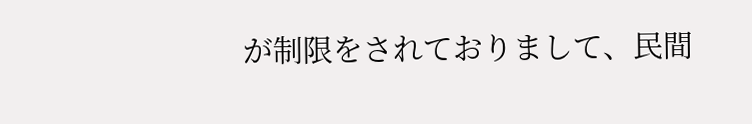が制限をされておりまして、民間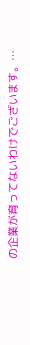の企業が育ってないわけでございます。…